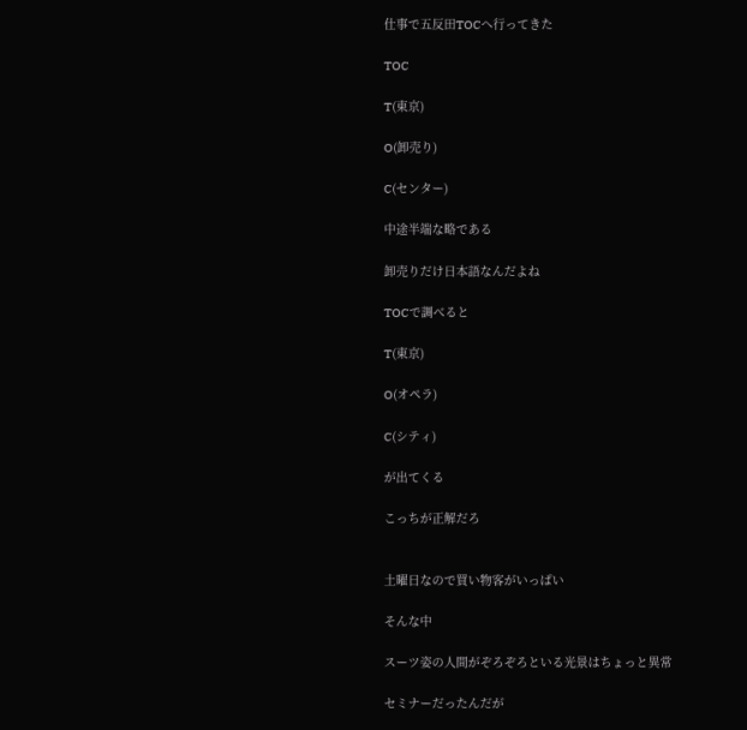仕事で五反田TOCへ行ってきた

TOC

T(東京)

O(卸売り)

C(センター)

中途半端な略である

卸売りだけ日本語なんだよね

TOCで調べると

T(東京)

O(オペラ)

C(シティ)

が出てくる

こっちが正解だろ


土曜日なので買い物客がいっぱい

そんな中

スーツ姿の人間がぞろぞろといる光景はちょっと異常

セミナーだったんだが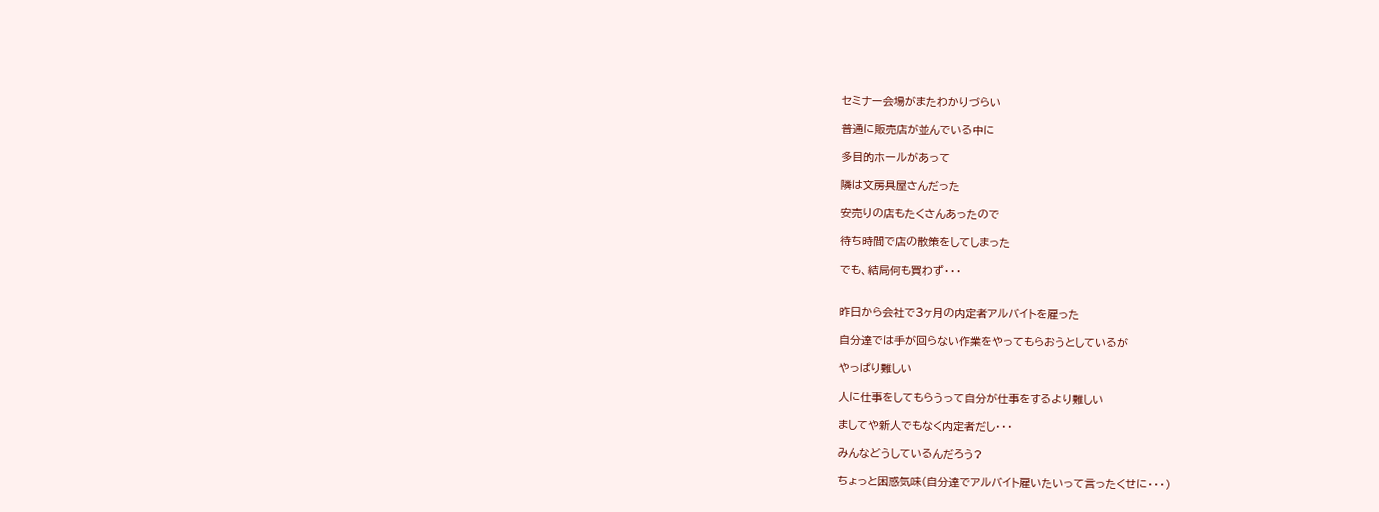セミナー会場がまたわかりづらい

普通に販売店が並んでいる中に

多目的ホールがあって

隣は文房具屋さんだった

安売りの店もたくさんあったので

待ち時間で店の散策をしてしまった

でも、結局何も買わず・・・


昨日から会社で3ヶ月の内定者アルバイトを雇った

自分達では手が回らない作業をやってもらおうとしているが

やっぱり難しい

人に仕事をしてもらうって自分が仕事をするより難しい

ましてや新人でもなく内定者だし・・・

みんなどうしているんだろう?

ちょっと困惑気味(自分達でアルバイト雇いたいって言ったくせに・・・)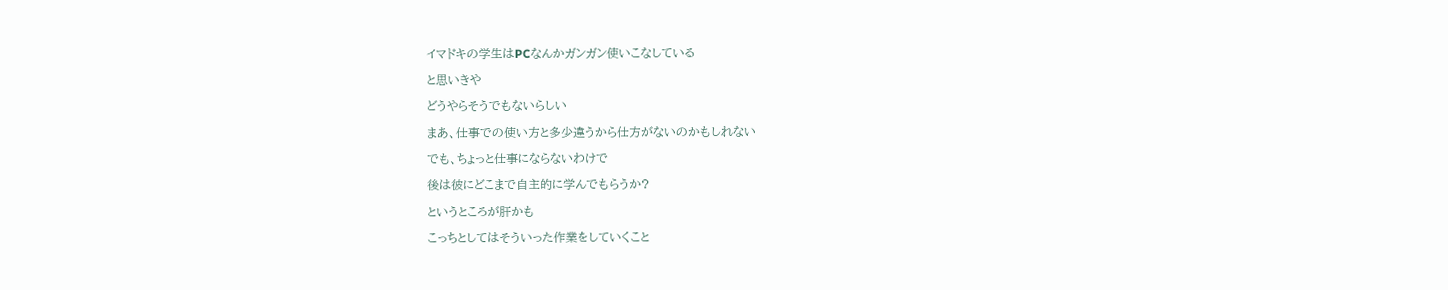イマドキの学生はPCなんかガンガン使いこなしている

と思いきや

どうやらそうでもないらしい

まあ、仕事での使い方と多少違うから仕方がないのかもしれない

でも、ちょっと仕事にならないわけで

後は彼にどこまで自主的に学んでもらうか?

というところが肝かも

こっちとしてはそういった作業をしていくこと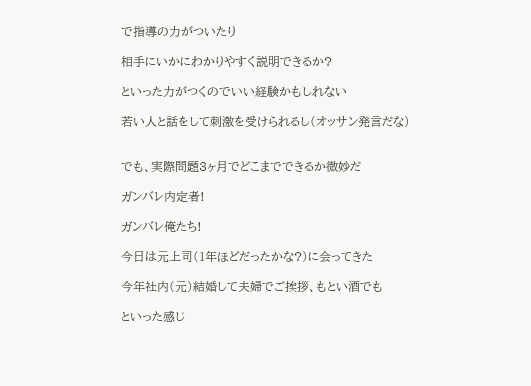で指導の力がついたり

相手にいかにわかりやすく説明できるか?

といった力がつくのでいい経験かもしれない

若い人と話をして刺激を受けられるし(オッサン発言だな)


でも、実際問題3ヶ月でどこまでできるか微妙だ

ガンバレ内定者!

ガンバレ俺たち!

今日は元上司(1年ほどだったかな?)に会ってきた

今年社内(元)結婚して夫婦でご挨拶、もとい酒でも

といった感じ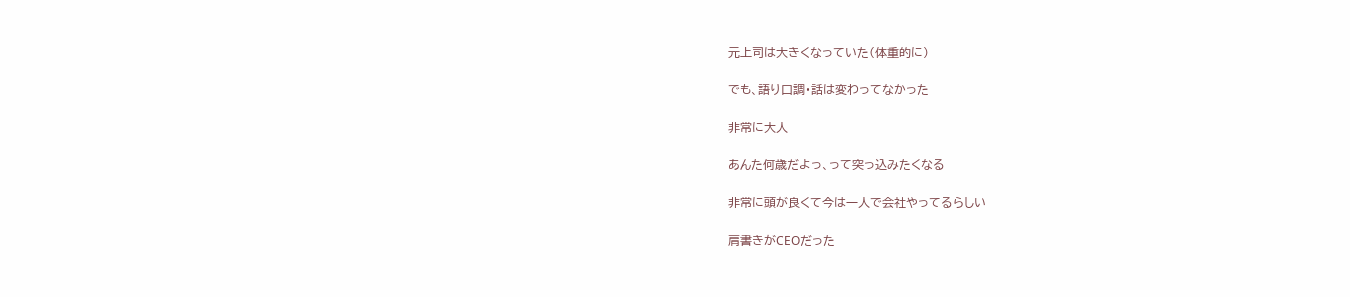元上司は大きくなっていた(体重的に)

でも、語り口調・話は変わってなかった

非常に大人

あんた何歳だよっ、って突っ込みたくなる

非常に頭が良くて今は一人で会社やってるらしい

肩書きがCEOだった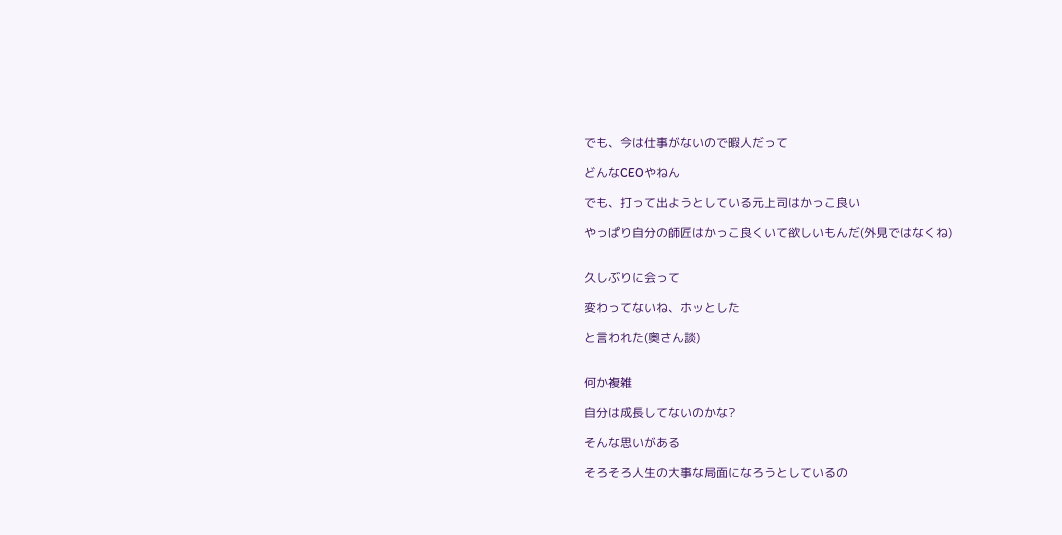でも、今は仕事がないので暇人だって

どんなCEOやねん

でも、打って出ようとしている元上司はかっこ良い

やっぱり自分の師匠はかっこ良くいて欲しいもんだ(外見ではなくね)


久しぶりに会って

変わってないね、ホッとした

と言われた(奥さん談)


何か複雑

自分は成長してないのかな?

そんな思いがある

そろそろ人生の大事な局面になろうとしているの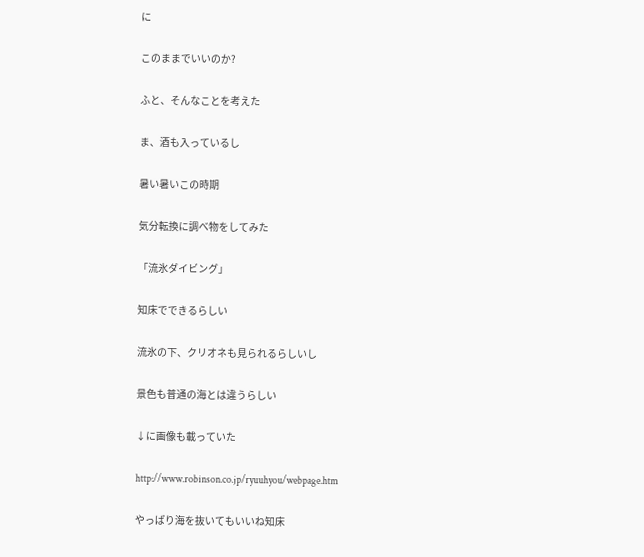に

このままでいいのか?

ふと、そんなことを考えた

ま、酒も入っているし

暑い暑いこの時期

気分転換に調べ物をしてみた

「流氷ダイビング」

知床でできるらしい

流氷の下、クリオネも見られるらしいし

景色も普通の海とは違うらしい

↓に画像も載っていた

http://www.robinson.co.jp/ryuuhyou/webpage.htm

やっぱり海を抜いてもいいね知床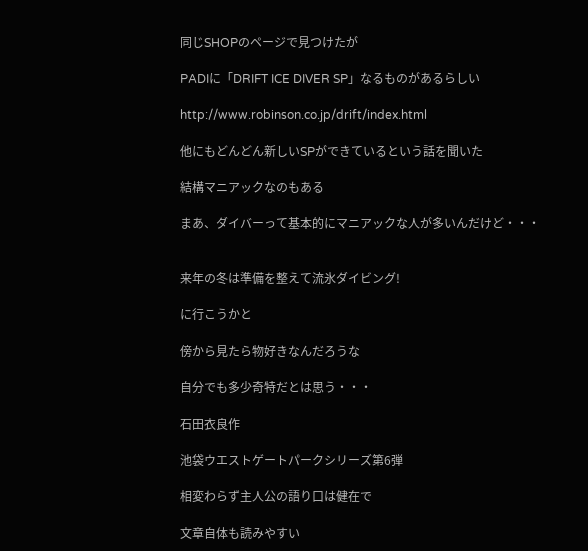同じSHOPのページで見つけたが

PADIに「DRIFT ICE DIVER SP」なるものがあるらしい

http://www.robinson.co.jp/drift/index.html

他にもどんどん新しいSPができているという話を聞いた

結構マニアックなのもある

まあ、ダイバーって基本的にマニアックな人が多いんだけど・・・


来年の冬は準備を整えて流氷ダイビング!

に行こうかと

傍から見たら物好きなんだろうな

自分でも多少奇特だとは思う・・・

石田衣良作

池袋ウエストゲートパークシリーズ第6弾

相変わらず主人公の語り口は健在で

文章自体も読みやすい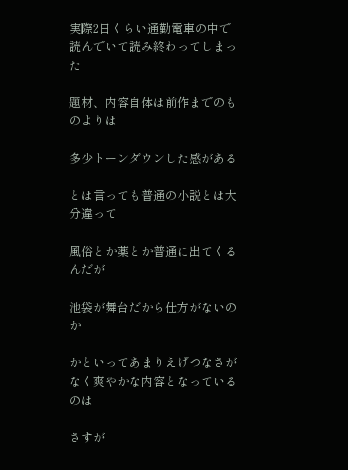実際2日くらい通勤電車の中で読んでいて読み終わってしまった

題材、内容自体は前作までのものよりは

多少トーンダウンした感がある

とは言っても普通の小説とは大分違って

風俗とか薬とか普通に出てくるんだが

池袋が舞台だから仕方がないのか

かといってあまりえげつなさがなく爽やかな内容となっているのは

さすが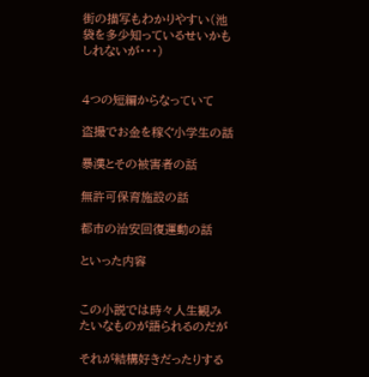街の描写もわかりやすい(池袋を多少知っているせいかもしれないが・・・)


4つの短編からなっていて

盗撮でお金を稼ぐ小学生の話

暴漢とその被害者の話

無許可保育施設の話

都市の治安回復運動の話

といった内容


この小説では時々人生観みたいなものが語られるのだが

それが結構好きだったりする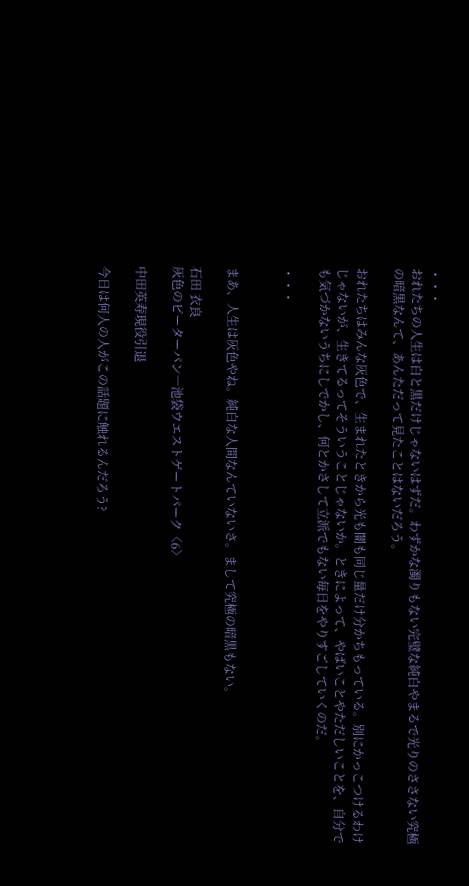・・・
おれたちの人生は白と黒だけじゃないはずだ。わずかな濁りもない完璧な純白やまるで光りのささない究極の暗黒なんて、あんただって見たことはないだろう。

おれたちはみんな灰色で、生まれたときから光も闇も同じ量だけ分かちもっている。別にかっこつけるわけじゃないが、生きてるってそういうことじゃないか。ときによって、やばいことやただしいことを、自分でも気づかないうちにしでかし、何とかさして立派でもない毎日をやりすごしていくのだ。

・・・


まあ、人生は灰色やね。純白な人間なんていないさ。まして究極の暗黒もない。

石田 衣良
灰色のピーターパン―池袋ウエストゲートパーク〈6〉

中田英寿現役引退

今日は何人の人がこの話題に触れるんだろう?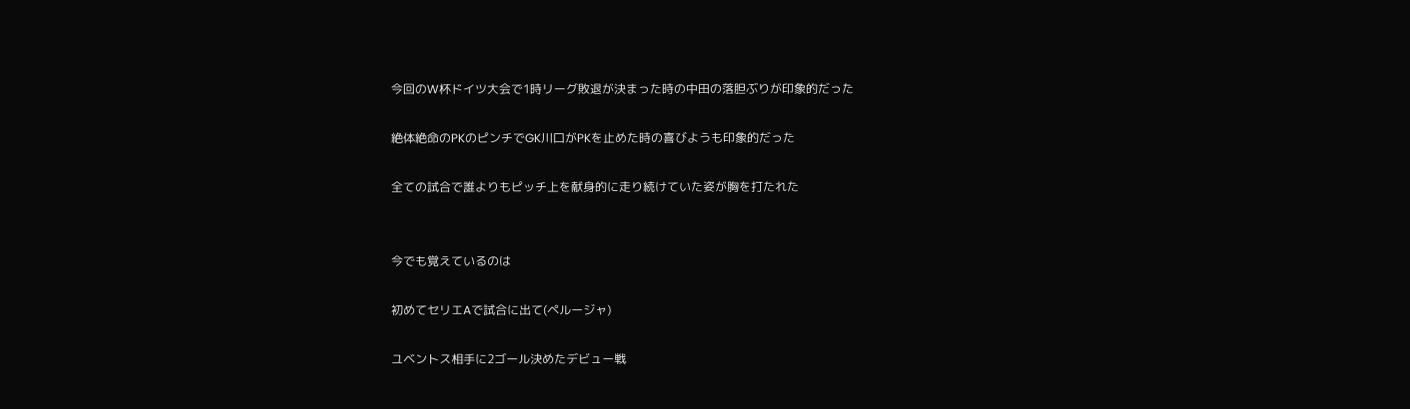今回のW杯ドイツ大会で1時リーグ敗退が決まった時の中田の落胆ぶりが印象的だった

絶体絶命のPKのピンチでGK川口がPKを止めた時の喜びようも印象的だった

全ての試合で誰よりもピッチ上を献身的に走り続けていた姿が胸を打たれた


今でも覚えているのは

初めてセリエAで試合に出て(ペルージャ)

ユベントス相手に2ゴール決めたデビュー戦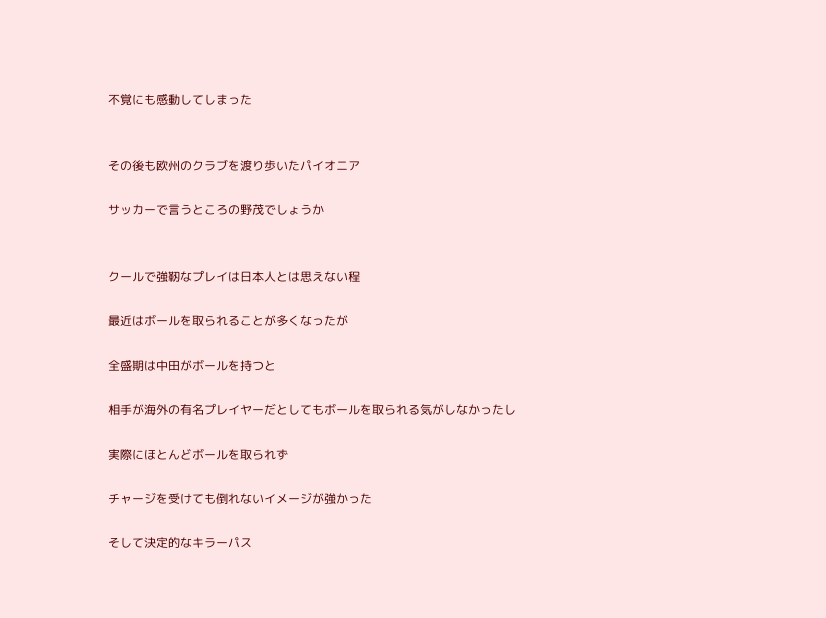不覚にも感動してしまった


その後も欧州のクラブを渡り歩いたパイオニア

サッカーで言うところの野茂でしょうか


クールで強靭なプレイは日本人とは思えない程

最近はボールを取られることが多くなったが

全盛期は中田がボールを持つと

相手が海外の有名プレイヤーだとしてもボールを取られる気がしなかったし

実際にほとんどボールを取られず

チャージを受けても倒れないイメージが強かった

そして決定的なキラーパス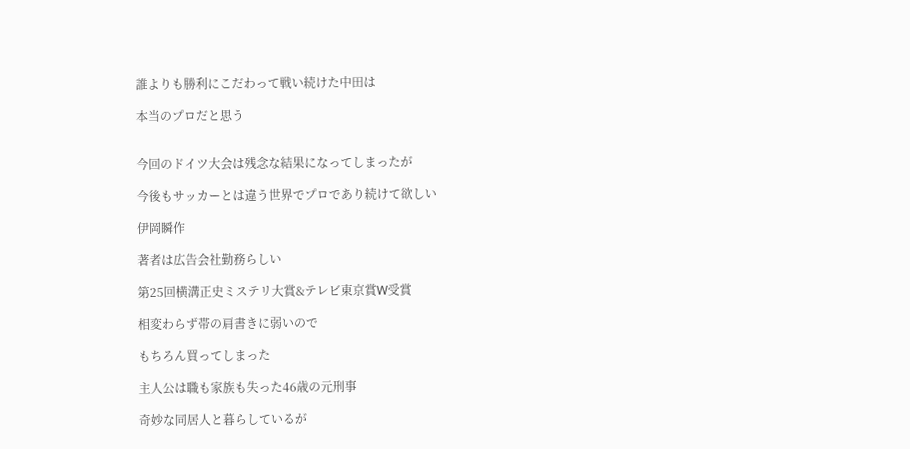誰よりも勝利にこだわって戦い続けた中田は

本当のプロだと思う


今回のドイツ大会は残念な結果になってしまったが

今後もサッカーとは違う世界でプロであり続けて欲しい

伊岡瞬作

著者は広告会社勤務らしい

第25回横溝正史ミステリ大賞&テレビ東京賞W受賞

相変わらず帯の肩書きに弱いので

もちろん買ってしまった

主人公は職も家族も失った46歳の元刑事

奇妙な同居人と暮らしているが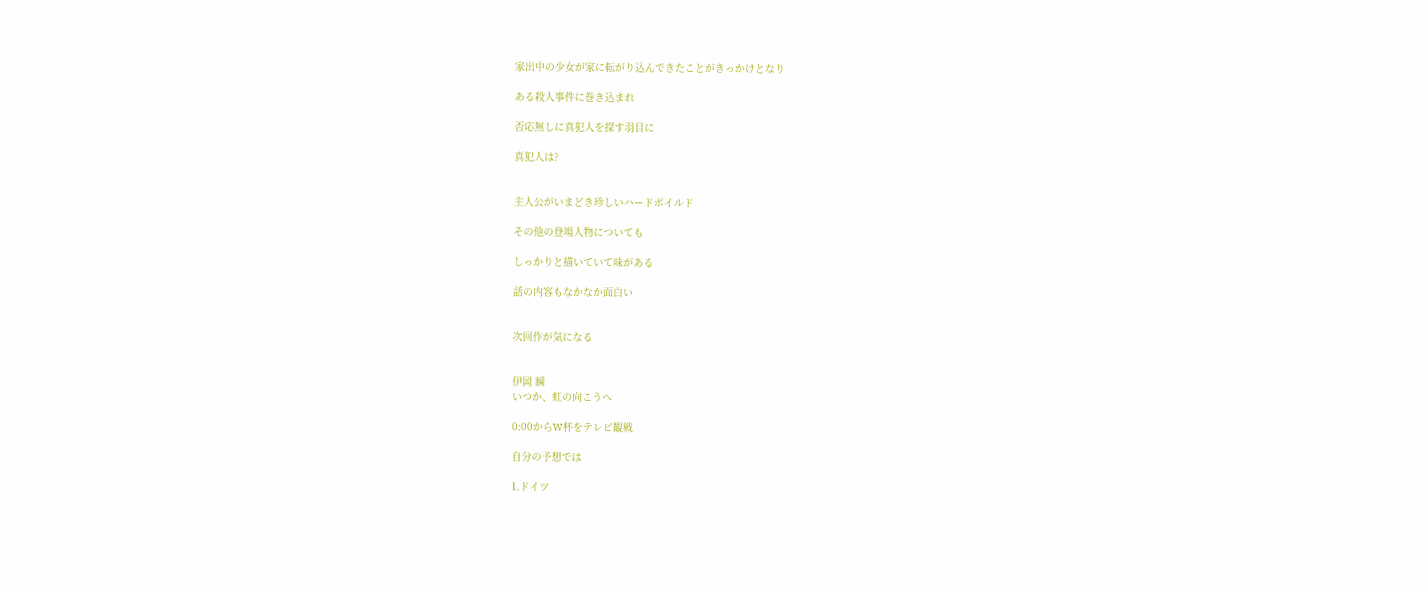家出中の少女が家に転がり込んできたことがきっかけとなり

ある殺人事件に巻き込まれ

否応無しに真犯人を探す羽目に

真犯人は?


主人公がいまどき珍しいハードボイルド

その他の登場人物についても

しっかりと描いていて味がある

話の内容もなかなか面白い


次回作が気になる


伊岡 瞬
いつか、虹の向こうへ

0:00からW杯をテレビ観戦

自分の予想では

1.ドイツ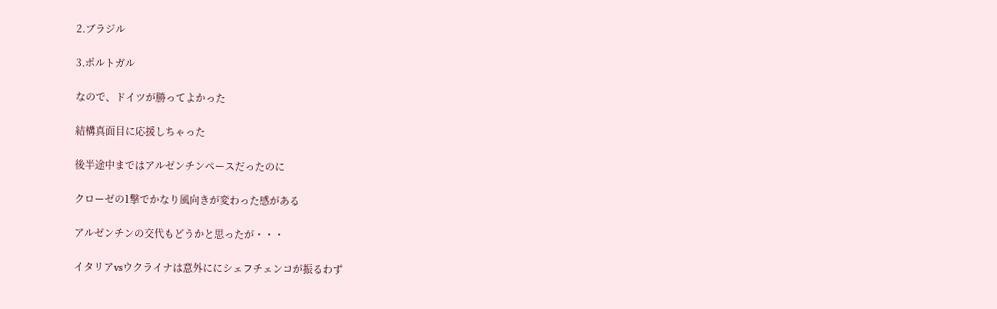2.ブラジル

3.ポルトガル

なので、ドイツが勝ってよかった

結構真面目に応援しちゃった

後半途中まではアルゼンチンペースだったのに

クローゼの1撃でかなり風向きが変わった感がある

アルゼンチンの交代もどうかと思ったが・・・

イタリアvsウクライナは意外ににシェフチェンコが振るわず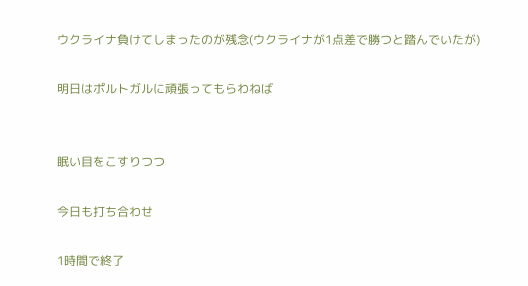ウクライナ負けてしまったのが残念(ウクライナが1点差で勝つと踏んでいたが)

明日はポルトガルに頑張ってもらわねば


眠い目をこすりつつ

今日も打ち合わせ

1時間で終了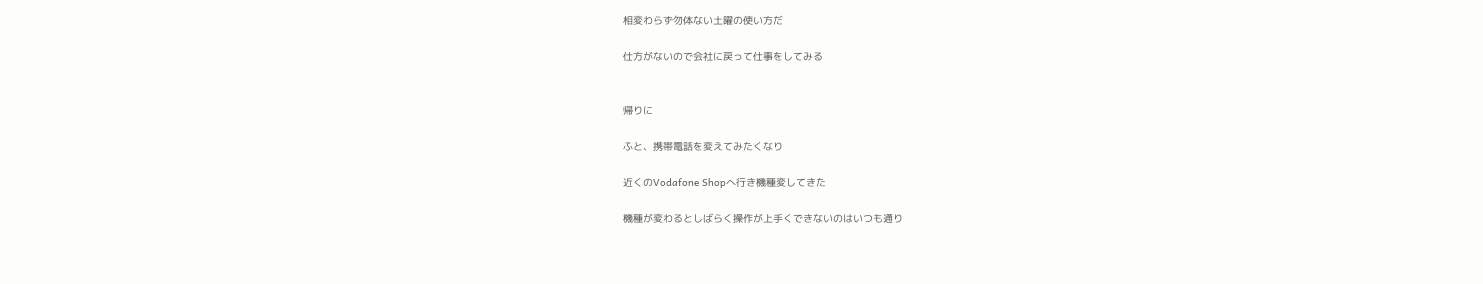相変わらず勿体ない土曜の使い方だ

仕方がないので会社に戻って仕事をしてみる


帰りに

ふと、携帯電話を変えてみたくなり

近くのVodafone Shopへ行き機種変してきた

機種が変わるとしばらく操作が上手くできないのはいつも通り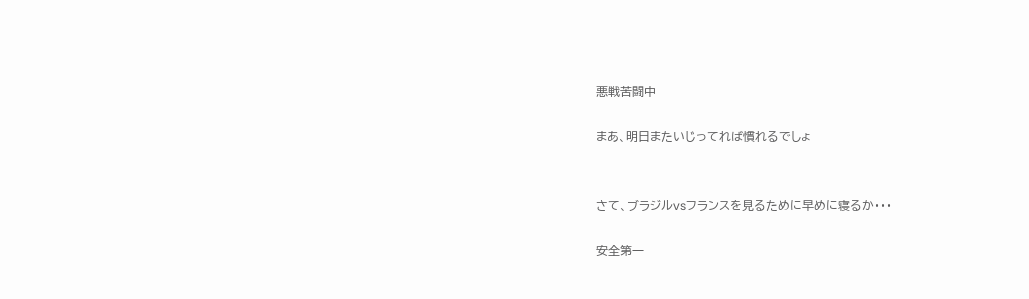悪戦苦闘中

まあ、明日またいじってれば慣れるでしょ


さて、ブラジルvsフランスを見るために早めに寝るか・・・

安全第一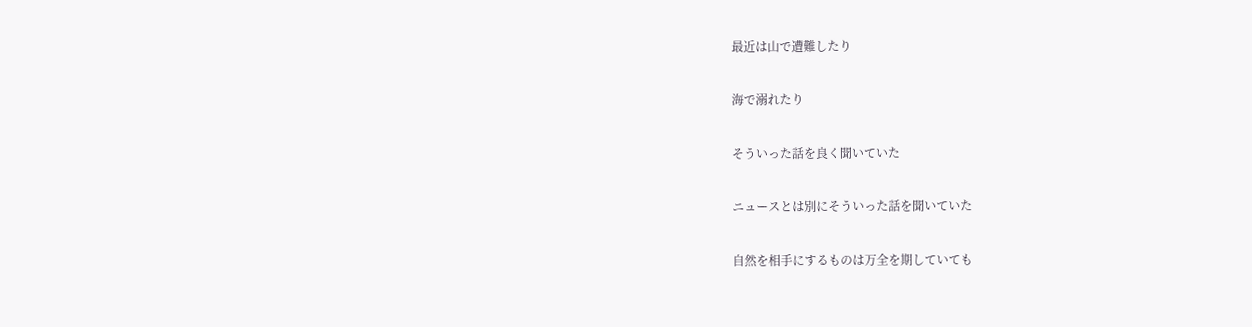最近は山で遭難したり

海で溺れたり

そういった話を良く聞いていた

ニュースとは別にそういった話を聞いていた

自然を相手にするものは万全を期していても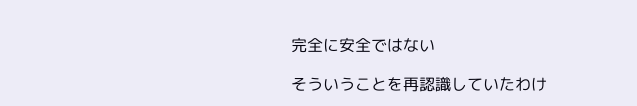完全に安全ではない

そういうことを再認識していたわけ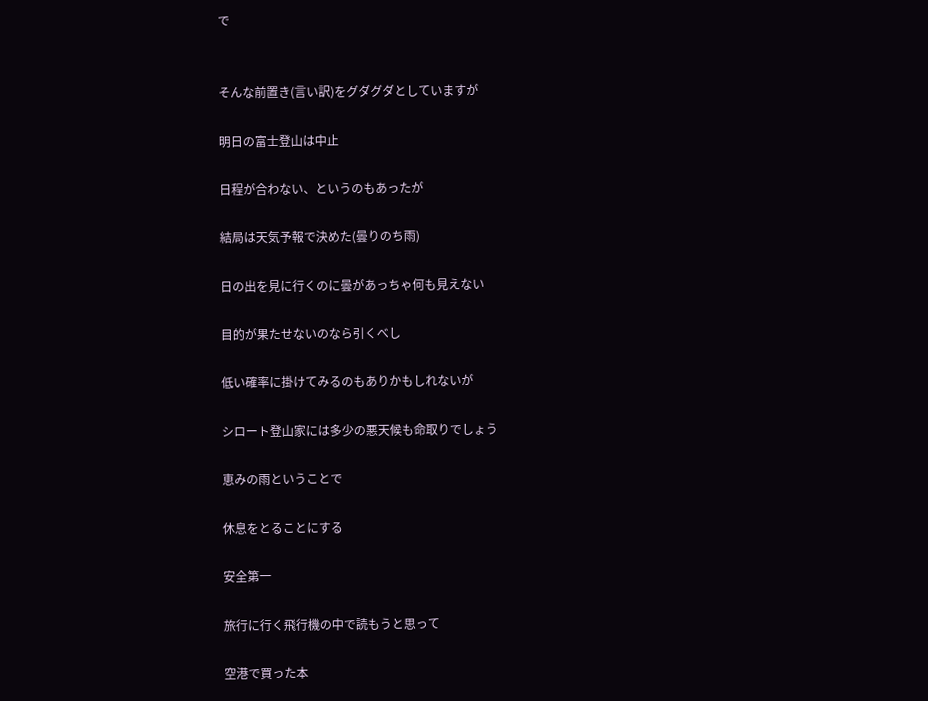で


そんな前置き(言い訳)をグダグダとしていますが

明日の富士登山は中止

日程が合わない、というのもあったが

結局は天気予報で決めた(曇りのち雨)

日の出を見に行くのに曇があっちゃ何も見えない

目的が果たせないのなら引くべし

低い確率に掛けてみるのもありかもしれないが

シロート登山家には多少の悪天候も命取りでしょう

恵みの雨ということで

休息をとることにする

安全第一

旅行に行く飛行機の中で読もうと思って

空港で買った本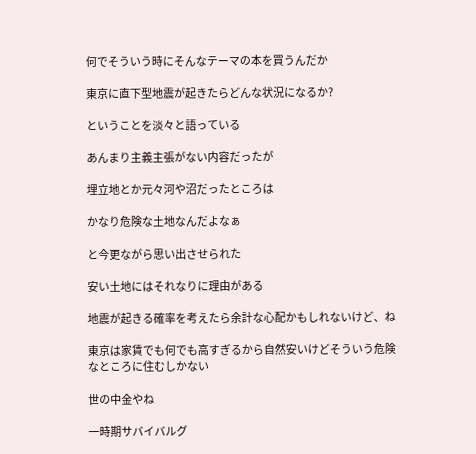何でそういう時にそんなテーマの本を買うんだか

東京に直下型地震が起きたらどんな状況になるか?

ということを淡々と語っている

あんまり主義主張がない内容だったが

埋立地とか元々河や沼だったところは

かなり危険な土地なんだよなぁ

と今更ながら思い出させられた

安い土地にはそれなりに理由がある

地震が起きる確率を考えたら余計な心配かもしれないけど、ね

東京は家賃でも何でも高すぎるから自然安いけどそういう危険なところに住むしかない

世の中金やね

一時期サバイバルグ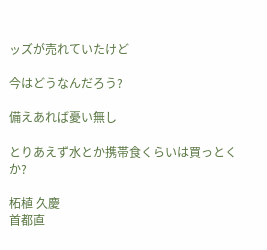ッズが売れていたけど

今はどうなんだろう?

備えあれば憂い無し

とりあえず水とか携帯食くらいは買っとくか?

柘植 久慶
首都直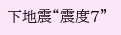下地震“震度7”